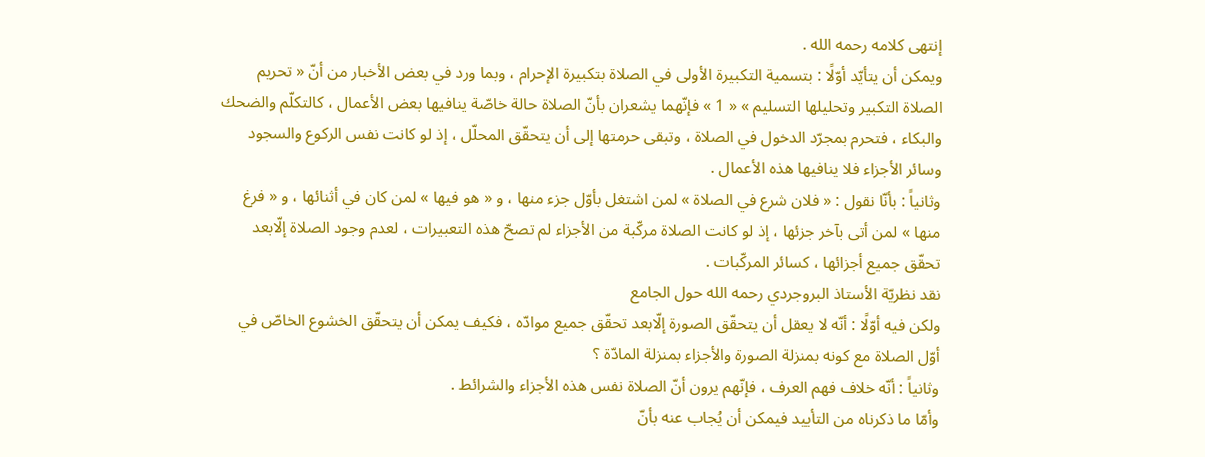إنتهى كلامه رحمه الله .
ويمكن أن يتأيّد أوّلًا : بتسمية التكبيرة الأولى في الصلاة بتكبيرة الإحرام ، وبما ورد في بعض الأخبار من أنّ « تحريم الصلاة التكبير وتحليلها التسليم » « 1 » فإنّهما يشعران بأنّ الصلاة حالة خاصّة ينافيها بعض الأعمال ، كالتكلّم والضحك والبكاء ، فتحرم بمجرّد الدخول في الصلاة ، وتبقى حرمتها إلى أن يتحقّق المحلّل ، إذ لو كانت نفس الركوع والسجود وسائر الأجزاء فلا ينافيها هذه الأعمال .
وثانياً : بأنّا نقول : « فلان شرع في الصلاة » لمن اشتغل بأوّل جزء منها ، و « هو فيها » لمن كان في أثنائها ، و « فرغ منها » لمن أتى بآخر جزئها ، إذ لو كانت الصلاة مركّبة من الأجزاء لم تصحّ هذه التعبيرات ، لعدم وجود الصلاة إلّابعد تحقّق جميع أجزائها ، كسائر المركّبات .
نقد نظريّة الأستاذ البروجردي رحمه الله حول الجامع
ولكن فيه أوّلًا : أنّه لا يعقل أن يتحقّق الصورة إلّابعد تحقّق جميع موادّه ، فكيف يمكن أن يتحقّق الخشوع الخاصّ في أوّل الصلاة مع كونه بمنزلة الصورة والأجزاء بمنزلة المادّة ؟
وثانياً : أنّه خلاف فهم العرف ، فإنّهم يرون أنّ الصلاة نفس هذه الأجزاء والشرائط .
وأمّا ما ذكرناه من التأييد فيمكن أن يُجاب عنه بأنّ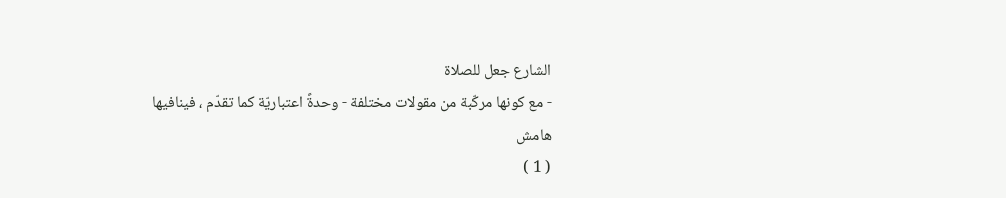الشارع جعل للصلاة
- مع كونها مركّبة من مقولات مختلفة - وحدةً اعتباريّة كما تقدّم ، فينافيها
هامش
( 1 )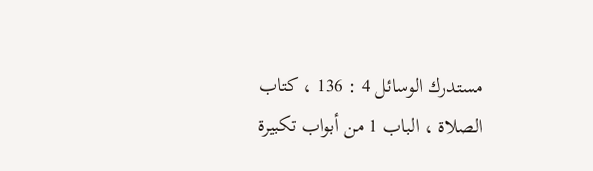مستدرك الوسائل 4 : 136 ، كتاب الصلاة ، الباب 1 من أبواب تكبيرة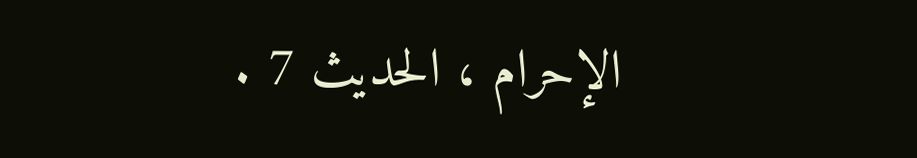الإحرام ، الحديث 7 .